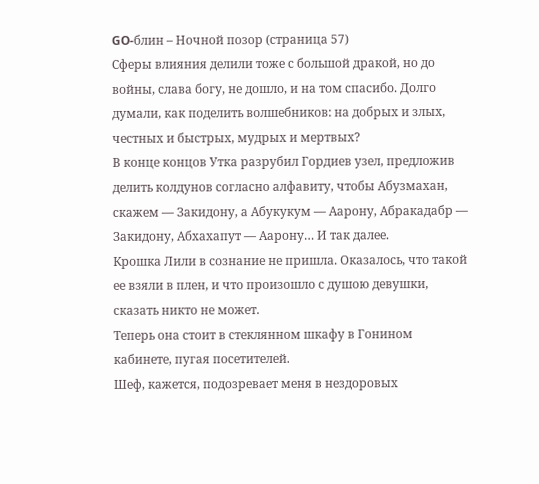GO-блин – Ночной позор (страница 57)
Сферы влияния делили тоже с большой дракой, но до войны, слава богу, не дошло, и на том спасибо. Долго думали, как поделить волшебников: на добрых и злых, честных и быстрых, мудрых и мертвых?
В конце концов Утка разрубил Гордиев узел, предложив делить колдунов согласно алфавиту, чтобы Абузмахан, скажем — Закидону, а Абукукум — Аарону, Абракадабр — Закидону, Абхахапут — Аарону… И так далее.
Крошка Лили в сознание не пришла. Оказалось, что такой ее взяли в плен, и что произошло с душою девушки, сказать никто не может.
Теперь она стоит в стеклянном шкафу в Гонином кабинете, пугая посетителей.
Шеф, кажется, подозревает меня в нездоровых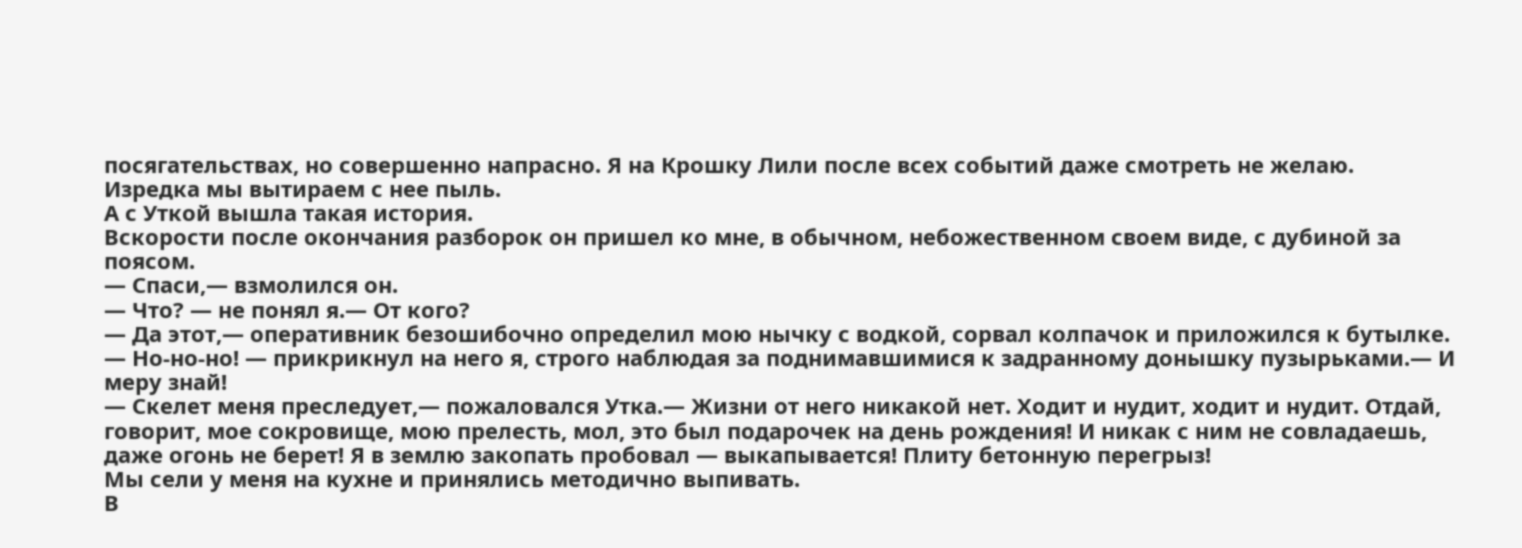посягательствах, но совершенно напрасно. Я на Крошку Лили после всех событий даже смотреть не желаю.
Изредка мы вытираем с нее пыль.
А с Уткой вышла такая история.
Вскорости после окончания разборок он пришел ко мне, в обычном, небожественном своем виде, с дубиной за поясом.
— Спаси,— взмолился он.
— Что? — не понял я.— От кого?
— Да этот,— оперативник безошибочно определил мою нычку с водкой, сорвал колпачок и приложился к бутылке.
— Но-но-но! — прикрикнул на него я, строго наблюдая за поднимавшимися к задранному донышку пузырьками.— И меру знай!
— Скелет меня преследует,— пожаловался Утка.— Жизни от него никакой нет. Ходит и нудит, ходит и нудит. Отдай, говорит, мое сокровище, мою прелесть, мол, это был подарочек на день рождения! И никак с ним не совладаешь, даже огонь не берет! Я в землю закопать пробовал — выкапывается! Плиту бетонную перегрыз!
Мы сели у меня на кухне и принялись методично выпивать.
В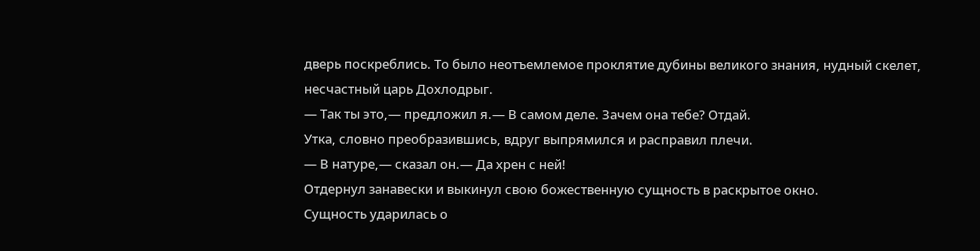дверь поскреблись. То было неотъемлемое проклятие дубины великого знания, нудный скелет, несчастный царь Дохлодрыг.
— Так ты это,— предложил я.— В самом деле. Зачем она тебе? Отдай.
Утка, словно преобразившись, вдруг выпрямился и расправил плечи.
— В натуре,— сказал он.— Да хрен с ней!
Отдернул занавески и выкинул свою божественную сущность в раскрытое окно.
Сущность ударилась о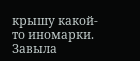крышу какой-то иномарки. Завыла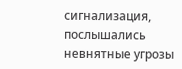сигнализация, послышались невнятные угрозы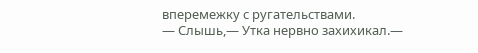вперемежку с ругательствами.
— Слышь,— Утка нервно захихикал.—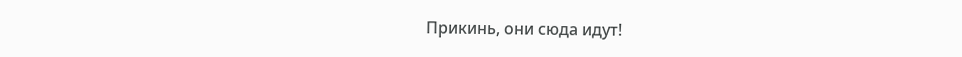Прикинь, они сюда идут!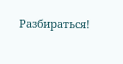Разбираться!